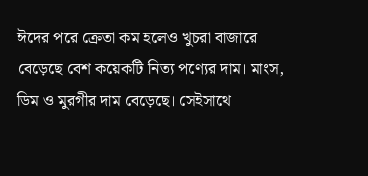ঈদের পরে ক্রেতা কম হলেও খুচরা বাজারে বেড়েছে বেশ কয়েকটি নিত্য পণ্যের দাম। মাংস, ডিম ও মুরগীর দাম বেড়েছে। সেইসাথে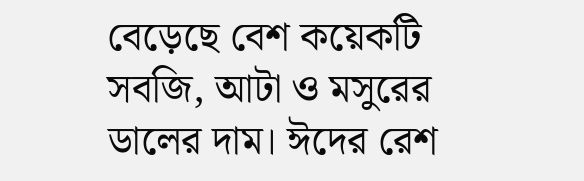বেড়েছে বেশ কয়েকটি সবজি, আটা ও মসুরের ডালের দাম। ঈদের রেশ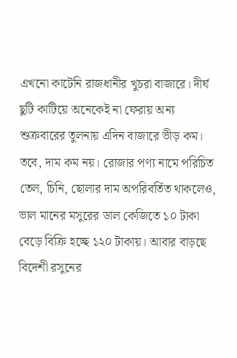এখনো কাটেনি রাজধানীর খুচরা বাজারে। দীর্ঘ ছুটি কাটিয়ে অনেকেই না ফেরায় অন্য শুক্রবারের তুলনায় এদিন বাজারে ভীড় কম।
তবে, দাম কম নয়। রোজার পণ্য নামে পরিচিত তেল, চিনি, ছোলার দাম অপরিবর্তিত থাকলেও, ভাল মানের মসুরের ডাল কেজিতে ১০ টাকা বেড়ে বিক্রি হচ্ছে ১২০ টাকায়। আবার বাড়ছে বিদেশী রসুনের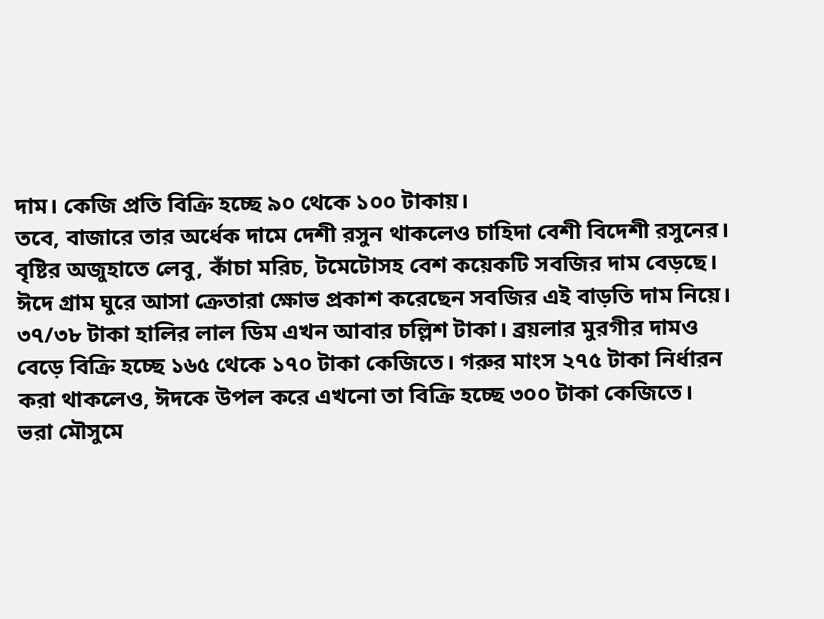দাম। কেজি প্রতি বিক্রি হচ্ছে ৯০ থেকে ১০০ টাকায়।
তবে, বাজারে তার অর্ধেক দামে দেশী রসুন থাকলেও চাহিদা বেশী বিদেশী রসুনের। বৃষ্টির অজুহাতে লেবু, কাঁচা মরিচ, টমেটোসহ বেশ কয়েকটি সবজির দাম বেড়ছে। ঈদে গ্রাম ঘুরে আসা ক্রেতারা ক্ষোভ প্রকাশ করেছেন সবজির এই বাড়তি দাম নিয়ে।
৩৭/৩৮ টাকা হালির লাল ডিম এখন আবার চল্লিশ টাকা। ব্রয়লার মুরগীর দামও বেড়ে বিক্রি হচ্ছে ১৬৫ থেকে ১৭০ টাকা কেজিতে। গরুর মাংস ২৭৫ টাকা নির্ধারন করা থাকলেও, ঈদকে উপল করে এখনো তা বিক্রি হচ্ছে ৩০০ টাকা কেজিতে।
ভরা মৌসুমে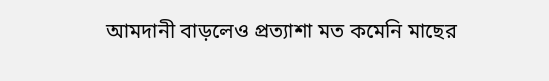আমদানী বাড়লেও প্রত্যাশা মত কমেনি মাছের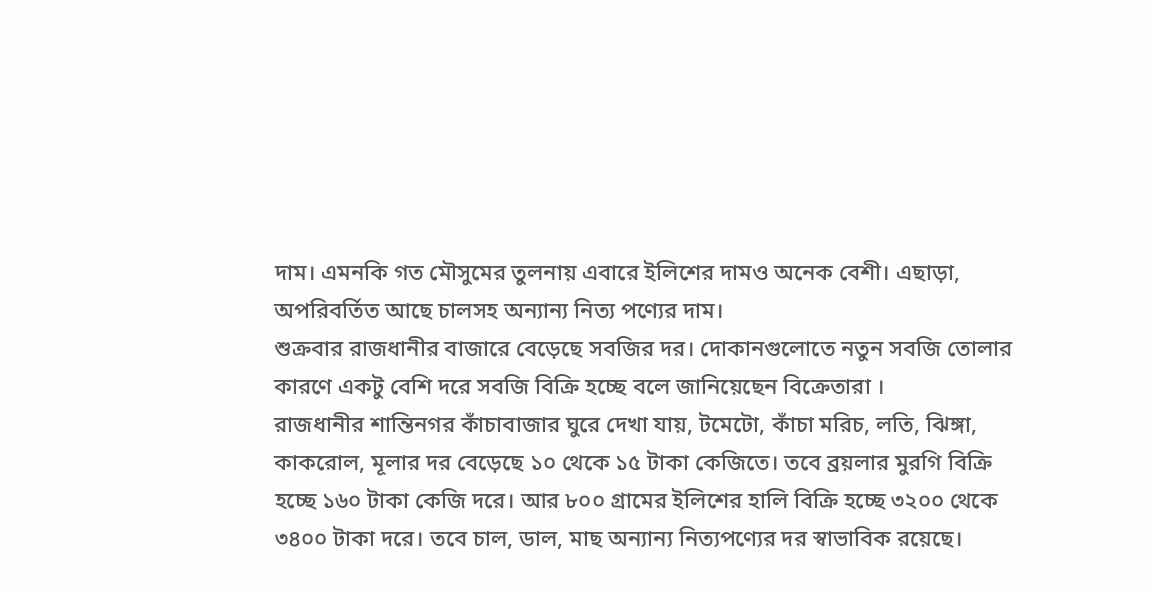দাম। এমনকি গত মৌসুমের তুলনায় এবারে ইলিশের দামও অনেক বেশী। এছাড়া, অপরিবর্তিত আছে চালসহ অন্যান্য নিত্য পণ্যের দাম।
শুক্রবার রাজধানীর বাজারে বেড়েছে সবজির দর। দোকানগুলোতে নতুন সবজি তোলার কারণে একটু বেশি দরে সবজি বিক্রি হচ্ছে বলে জানিয়েছেন বিক্রেতারা ।
রাজধানীর শান্তিনগর কাঁচাবাজার ঘুরে দেখা যায়, টমেটো, কাঁচা মরিচ, লতি, ঝিঙ্গা, কাকরোল, মূলার দর বেড়েছে ১০ থেকে ১৫ টাকা কেজিতে। তবে ব্রয়লার মুরগি বিক্রি হচ্ছে ১৬০ টাকা কেজি দরে। আর ৮০০ গ্রামের ইলিশের হালি বিক্রি হচ্ছে ৩২০০ থেকে ৩৪০০ টাকা দরে। তবে চাল, ডাল, মাছ অন্যান্য নিত্যপণ্যের দর স্বাভাবিক রয়েছে।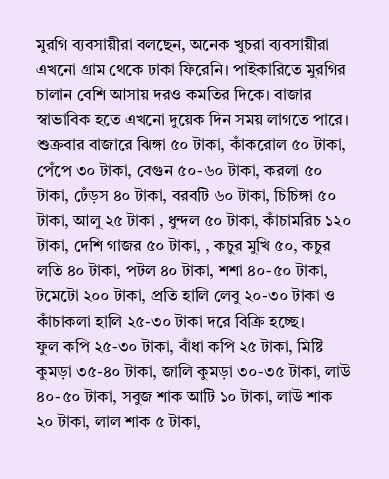মুরগি ব্যবসায়ীরা বলছেন, অনেক খুচরা ব্যবসায়ীরা এখনো গ্রাম থেকে ঢাকা ফিরেনি। পাইকারিতে মুরগির চালান বেশি আসায় দরও কমতির দিকে। বাজার স্বাভাবিক হতে এখনো দুয়েক দিন সময় লাগতে পারে।
শুক্রবার বাজারে ঝিঙ্গা ৫০ টাকা, কাঁকরোল ৫০ টাকা, পেঁপে ৩০ টাকা, বেগুন ৫০-৬০ টাকা, করলা ৫০ টাকা, ঢেঁড়স ৪০ টাকা, বরবটি ৬০ টাকা, চিচিঙ্গা ৫০ টাকা, আলু ২৫ টাকা , ধুন্দল ৫০ টাকা, কাঁচামরিচ ১২০ টাকা, দেশি গাজর ৫০ টাকা, , কচুর মুখি ৫০, কচুর লতি ৪০ টাকা, পটল ৪০ টাকা, শশা ৪০-৫০ টাকা, টমেটো ২০০ টাকা, প্রতি হালি লেবু ২০-৩০ টাকা ও কাঁচাকলা হালি ২৫-৩০ টাকা দরে বিক্রি হচ্ছে।
ফুল কপি ২৫-৩০ টাকা, বাঁধা কপি ২৫ টাকা, মিষ্টি কুমড়া ৩৫-৪০ টাকা, জালি কুমড়া ৩০-৩৫ টাকা, লাউ ৪০-৫০ টাকা, সবুজ শাক আটি ১০ টাকা, লাউ শাক ২০ টাকা, লাল শাক ৫ টাকা,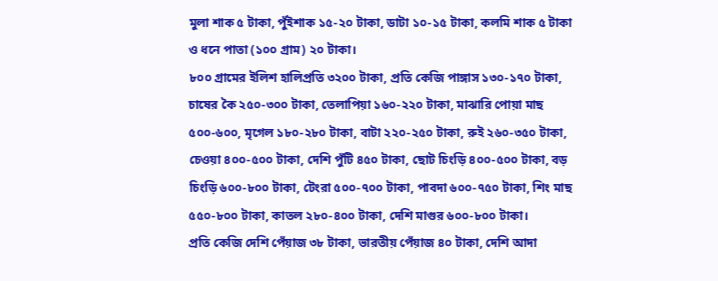মুলা শাক ৫ টাকা, পুঁইশাক ১৫-২০ টাকা, ডাটা ১০-১৫ টাকা, কলমি শাক ৫ টাকা ও ধনে পাতা (১০০ গ্রাম) ২০ টাকা।
৮০০ গ্রামের ইলিশ হালিপ্রতি ৩২০০ টাকা, প্রতি কেজি পাঙ্গাস ১৩০-১৭০ টাকা, চাষের কৈ ২৫০-৩০০ টাকা, তেলাপিয়া ১৬০-২২০ টাকা, মাঝারি পোয়া মাছ ৫০০-৬০০, মৃগেল ১৮০-২৮০ টাকা, বাটা ২২০-২৫০ টাকা, রুই ২৬০-৩৫০ টাকা, চেওয়া ৪০০-৫০০ টাকা, দেশি পুঁটি ৪৫০ টাকা, ছোট চিংড়ি ৪০০-৫০০ টাকা, বড় চিংড়ি ৬০০-৮০০ টাকা, টেংরা ৫০০-৭০০ টাকা, পাবদা ৬০০-৭৫০ টাকা, শিং মাছ ৫৫০-৮০০ টাকা, কাতল ২৮০-৪০০ টাকা, দেশি মাগুর ৬০০-৮০০ টাকা।
প্রতি কেজি দেশি পেঁয়াজ ৩৮ টাকা, ভারতীয় পেঁয়াজ ৪০ টাকা, দেশি আদা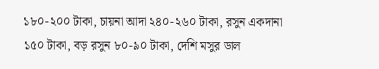১৮০-২০০ টাকা, চায়না আদা ২৪০-২৬০ টাকা, রসুন একদানা ১৫০ টাকা, বড় রসুন ৮০-৯০ টাকা, দেশি মসুর ডাল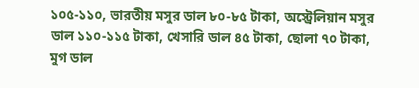১০৫-১১০, ভারতীয় মসুর ডাল ৮০-৮৫ টাকা, অস্ট্রেলিয়ান মসুর ডাল ১১০-১১৫ টাকা, খেসারি ডাল ৪৫ টাকা, ছোলা ৭০ টাকা, মুগ ডাল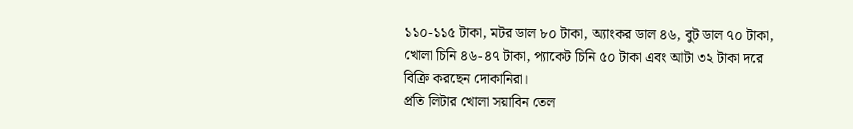১১০-১১৫ টাকা, মটর ডাল ৮০ টাকা, অ্যাংকর ডাল ৪৬, বুট ডাল ৭০ টাকা, খোলা চিনি ৪৬-৪৭ টাকা, প্যাকেট চিনি ৫০ টাকা এবং আটা ৩২ টাকা দরে বিক্রি করছেন দোকানিরা।
প্রতি লিটার খোলা সয়াবিন তেল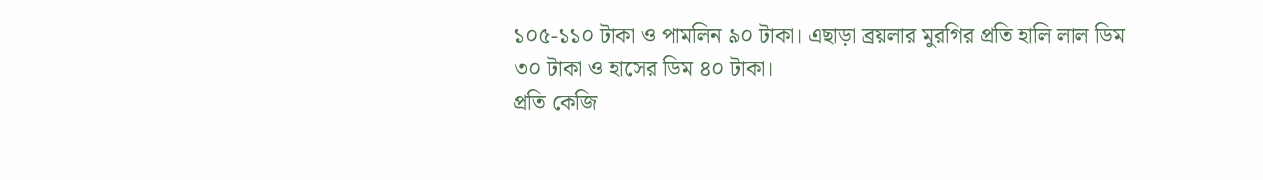১০৫-১১০ টাকা ও পামলিন ৯০ টাকা। এছাড়া ব্রয়লার মুরগির প্রতি হালি লাল ডিম ৩০ টাকা ও হাসের ডিম ৪০ টাকা।
প্রতি কেজি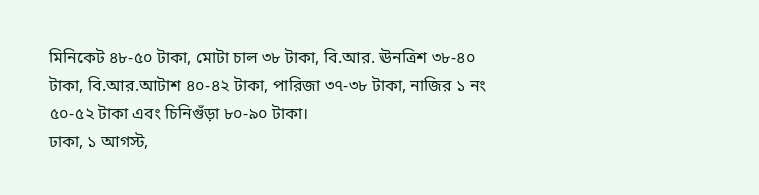মিনিকেট ৪৮-৫০ টাকা, মোটা চাল ৩৮ টাকা, বি.আর. ঊনত্রিশ ৩৮-৪০ টাকা, বি.আর.আটাশ ৪০-৪২ টাকা, পারিজা ৩৭-৩৮ টাকা, নাজির ১ নং ৫০-৫২ টাকা এবং চিনিগুঁড়া ৮০-৯০ টাকা।
ঢাকা, ১ আগস্ট,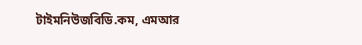টাইমনিউজবিডি.কম, এমআর